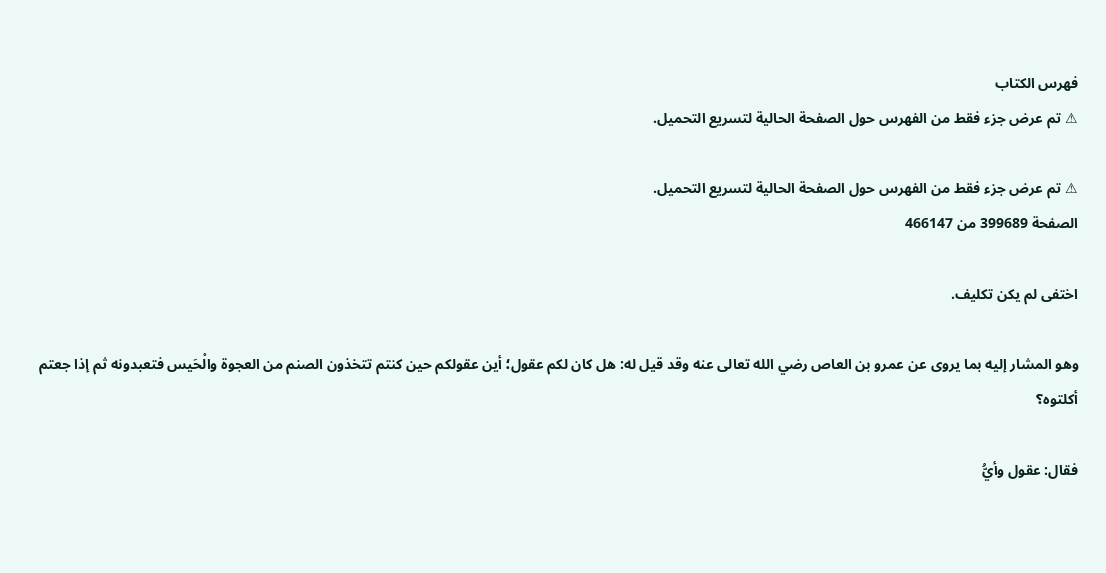فهرس الكتاب
⚠ تم عرض جزء فقط من الفهرس حول الصفحة الحالية لتسريع التحميل.

⚠ تم عرض جزء فقط من الفهرس حول الصفحة الحالية لتسريع التحميل.
الصفحة 399689 من 466147

اختفى لم يكن تكليف.

وهو المشار إليه بما يروى عن عمرو بن العاص رضي الله تعالى عنه وقد قيل له: هل كان لكم عقول؛ أين عقولكم حين كنتم تتخذون الصنم من العجوة والْحَيس فتعبدونه ثم إذا جعتم أكلتوه؟

فقال: عقول وأيُّ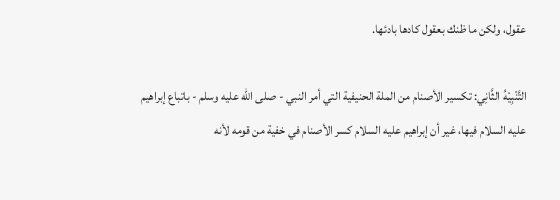عقول، ولكن ما ظنك بعقول كادها بادئها.

التَّنْبِيْهُ الثَّانِي: تكسير الأصنام من الملة الحنيفية التي أمر النبي - صلى الله عليه وسلم - باتباع إبراهيم عليه السلام فيها، غير أن إبراهيم عليه السلام كسر الأصنام في خفية من قومه لأنه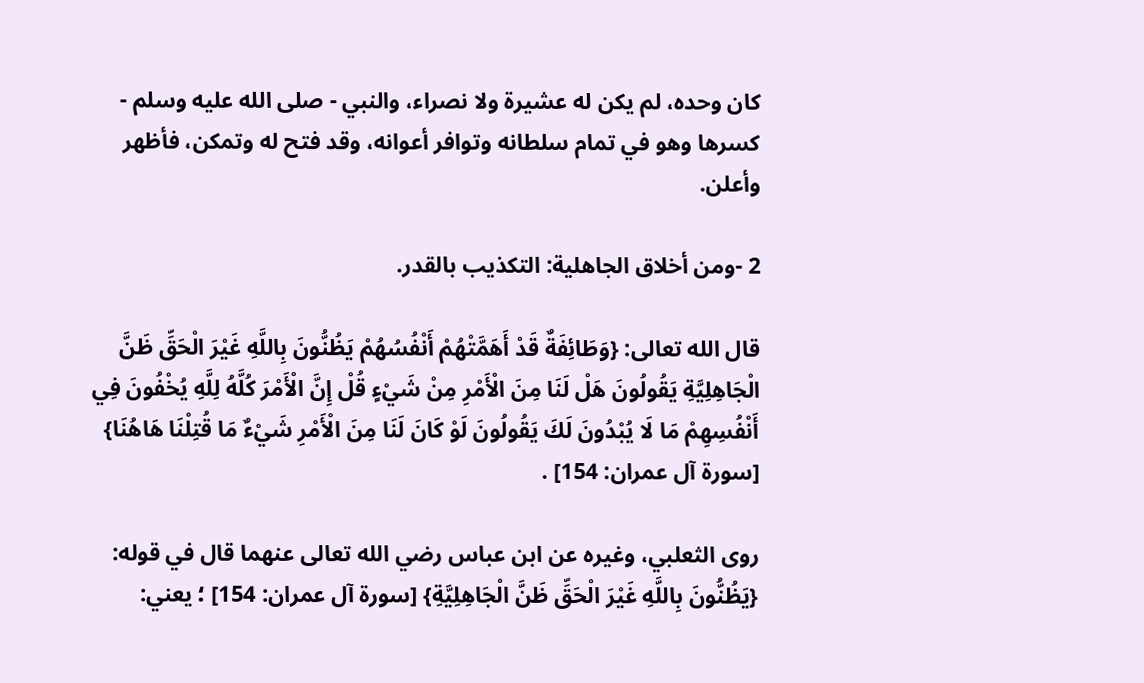كان وحده، لم يكن له عشيرة ولا نصراء، والنبي - صلى الله عليه وسلم - كسرها وهو في تمام سلطانه وتوافر أعوانه، وقد فتح له وتمكن، فأظهر وأعلن.

2 -ومن أخلاق الجاهلية: التكذيب بالقدر.

قال الله تعالى: {وَطَائِفَةٌ قَدْ أَهَمَّتْهُمْ أَنْفُسُهُمْ يَظُنُّونَ بِاللَّهِ غَيْرَ الْحَقِّ ظَنَّ الْجَاهِلِيَّةِ يَقُولُونَ هَلْ لَنَا مِنَ الْأَمْرِ مِنْ شَيْءٍ قُلْ إِنَّ الْأَمْرَ كُلَّهُ لِلَّهِ يُخْفُونَ فِي أَنْفُسِهِمْ مَا لَا يُبْدُونَ لَكَ يَقُولُونَ لَوْ كَانَ لَنَا مِنَ الْأَمْرِ شَيْءٌ مَا قُتِلْنَا هَاهُنَا} [سورة آل عمران: 154] .

روى الثعلبي، وغيره عن ابن عباس رضي الله تعالى عنهما قال في قوله: {يَظُنُّونَ بِاللَّهِ غَيْرَ الْحَقِّ ظَنَّ الْجَاهِلِيَّةِ} [سورة آل عمران: 154] ؛ يعني: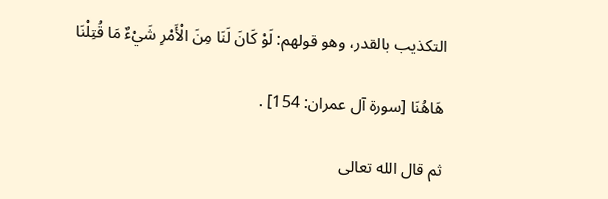التكذيب بالقدر، وهو قولهم: لَوْ كَانَ لَنَا مِنَ الْأَمْرِ شَيْءٌ مَا قُتِلْنَا

هَاهُنَا [سورة آل عمران: 154] .

ثم قال الله تعالى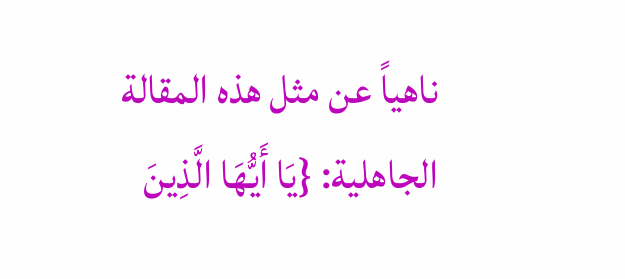ناهياً عن مثل هذه المقالة الجاهلية: {يَا أَيُّهَا الَّذِينَ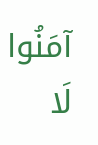آمَنُوا لَا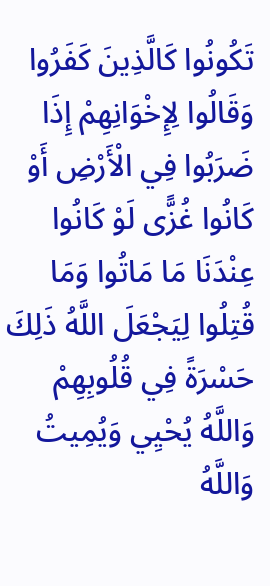تَكُونُوا كَالَّذِينَ كَفَرُوا وَقَالُوا لِإِخْوَانِهِمْ إِذَا ضَرَبُوا فِي الْأَرْضِ أَوْ كَانُوا غُزًّى لَوْ كَانُوا عِنْدَنَا مَا مَاتُوا وَمَا قُتِلُوا لِيَجْعَلَ اللَّهُ ذَلِكَ حَسْرَةً فِي قُلُوبِهِمْ وَاللَّهُ يُحْيِي وَيُمِيتُ وَاللَّهُ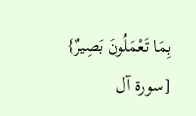بِمَا تَعْمَلُونَ بَصِيرٌ} [سورة آل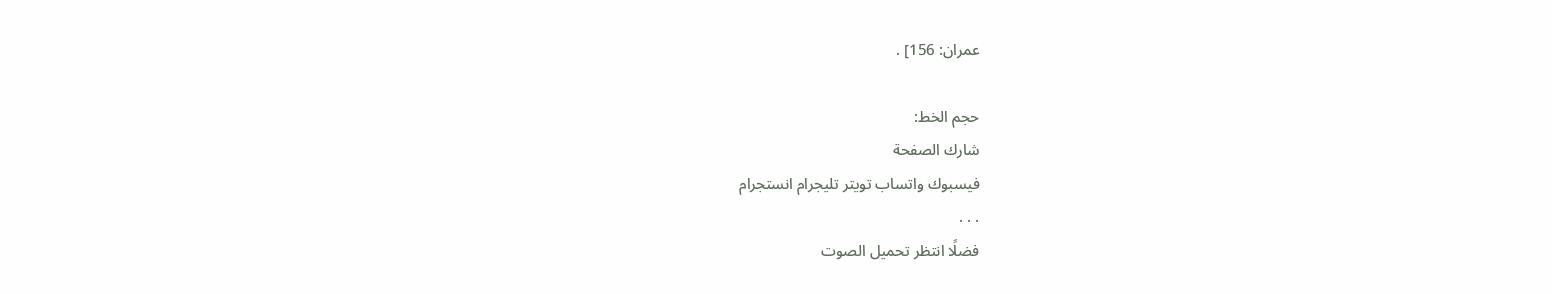عمران: 156] .

حجم الخط:
شارك الصفحة
فيسبوك واتساب تويتر تليجرام انستجرام
. . .
فضلًا انتظر تحميل الصوت